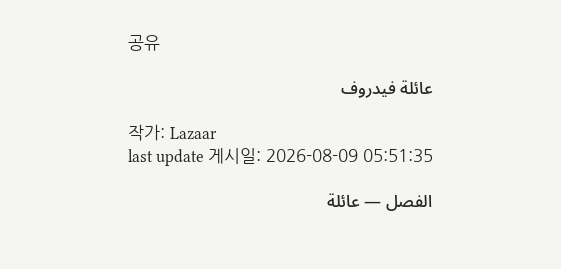공유

عائلة فيدروف

작가: Lazaar
last update 게시일: 2026-08-09 05:51:35

الفصل — عائلة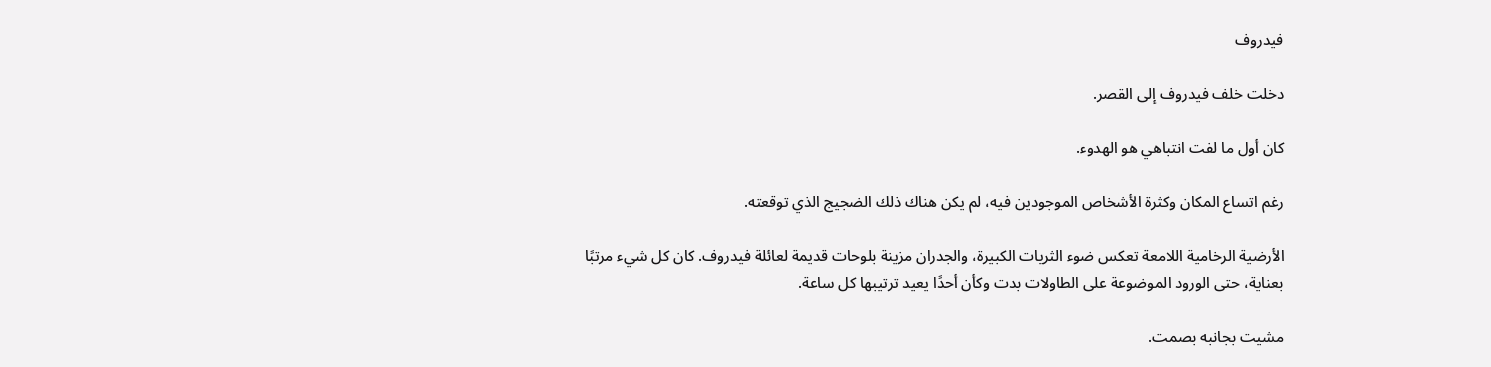فيدروف

دخلت خلف فيدروف إلى القصر.

كان أول ما لفت انتباهي هو الهدوء.

رغم اتساع المكان وكثرة الأشخاص الموجودين فيه، لم يكن هناك ذلك الضجيج الذي توقعته.

الأرضية الرخامية اللامعة تعكس ضوء الثريات الكبيرة، والجدران مزينة بلوحات قديمة لعائلة فيدروف. كان كل شيء مرتبًا بعناية، حتى الورود الموضوعة على الطاولات بدت وكأن أحدًا يعيد ترتيبها كل ساعة.

مشيت بجانبه بصمت.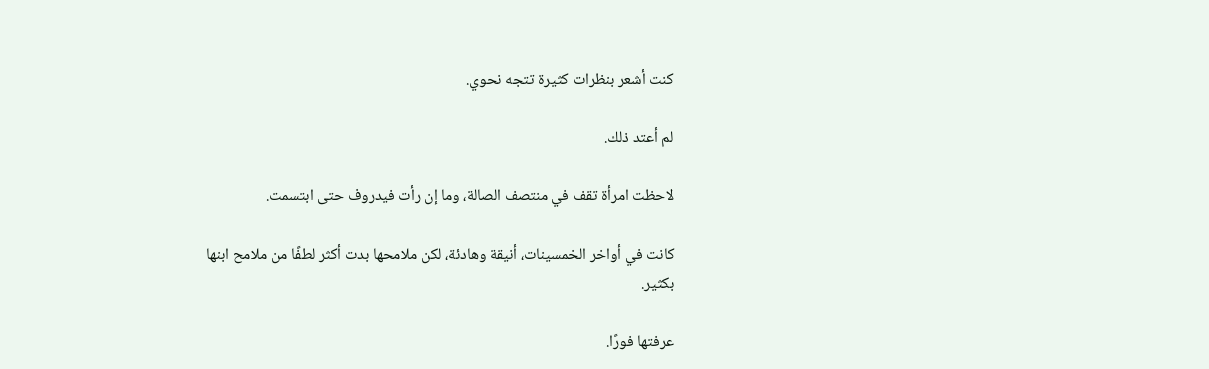كنت أشعر بنظرات كثيرة تتجه نحوي.

لم أعتد ذلك.

لاحظت امرأة تقف في منتصف الصالة، وما إن رأت فيدروف حتى ابتسمت.

كانت في أواخر الخمسينات، أنيقة وهادئة، لكن ملامحها بدت أكثر لطفًا من ملامح ابنها بكثير.

عرفتها فورًا.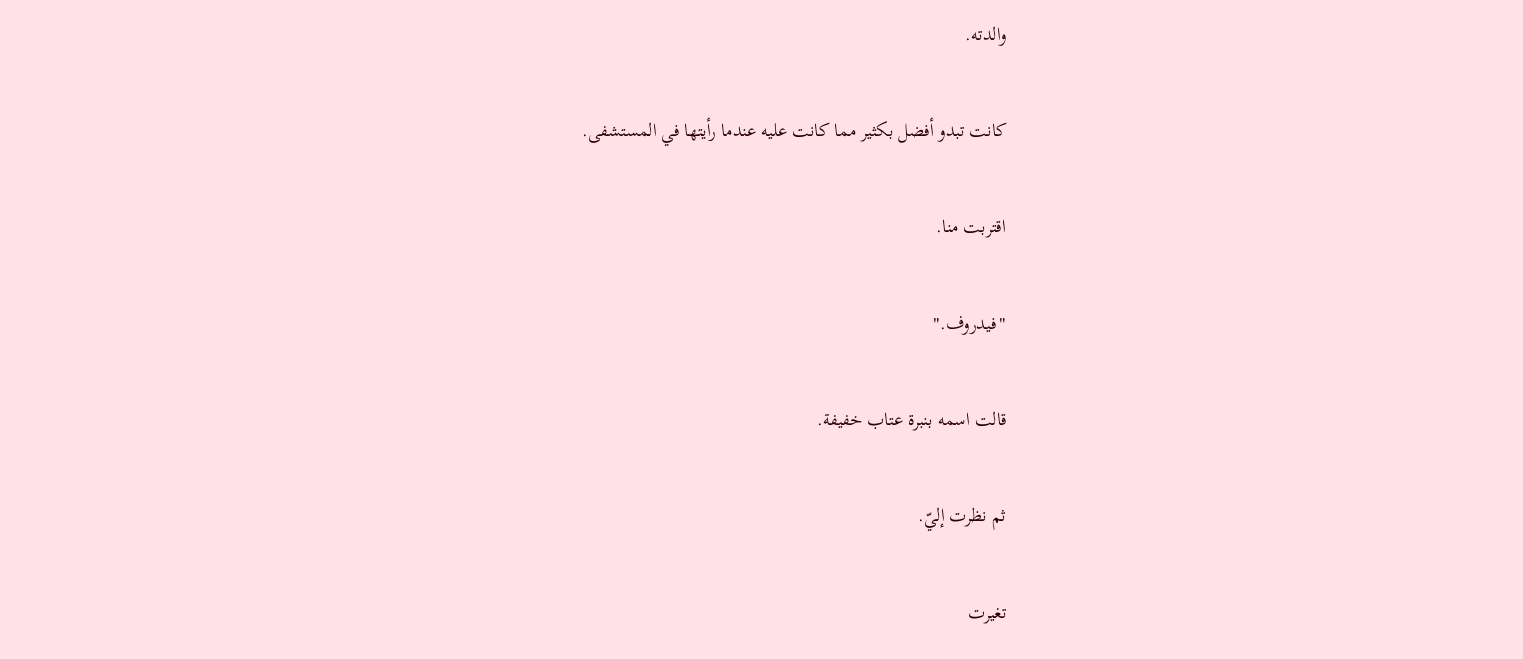والدته.

كانت تبدو أفضل بكثير مما كانت عليه عندما رأيتها في المستشفى.

اقتربت منا.

"فيدروف."

قالت اسمه بنبرة عتاب خفيفة.

ثم نظرت إليّ.

تغيرت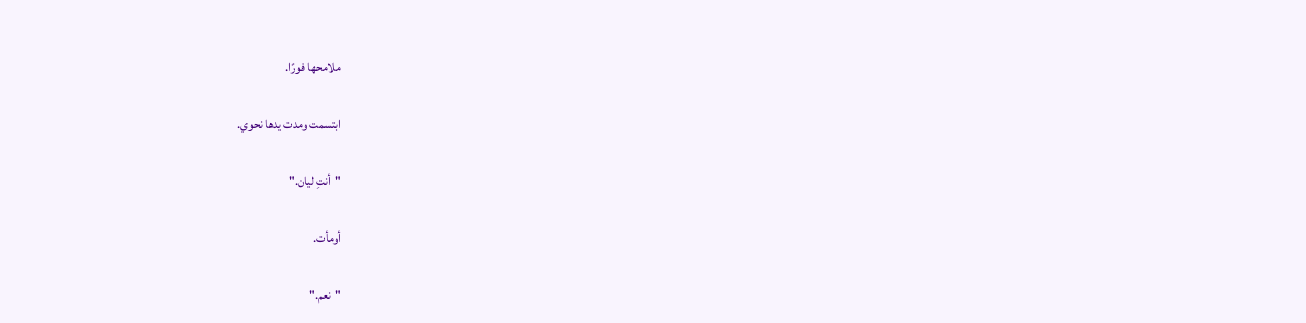ملامحها فورًا.

ابتسمت ومدت يدها نحوي.

"أنتِ ليان."

أومأت.

"نعم."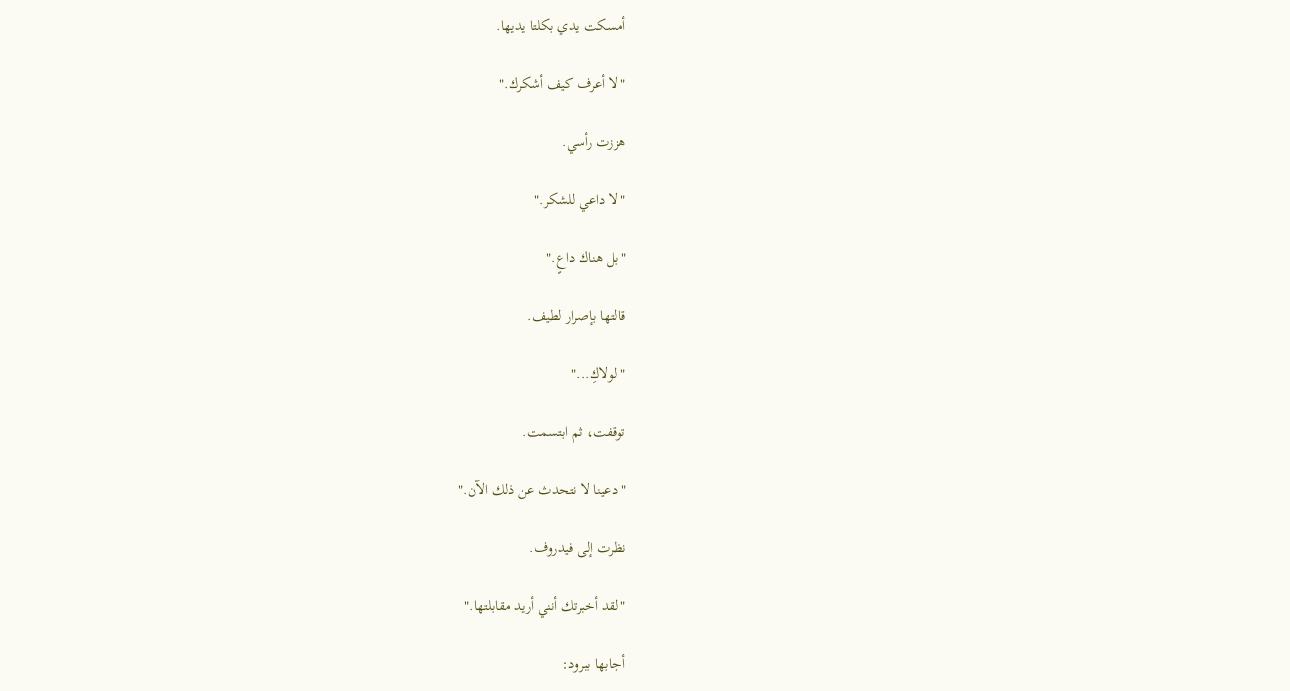أمسكت يدي بكلتا يديها.

"لا أعرف كيف أشكرك."

هززت رأسي.

"لا داعي للشكر."

"بل هناك داعٍ."

قالتها بإصرار لطيف.

"لولاكِ..."

توقفت، ثم ابتسمت.

"دعينا لا نتحدث عن ذلك الآن."

نظرت إلى فيدروف.

"لقد أخبرتك أنني أريد مقابلتها."

أجابها ببرود: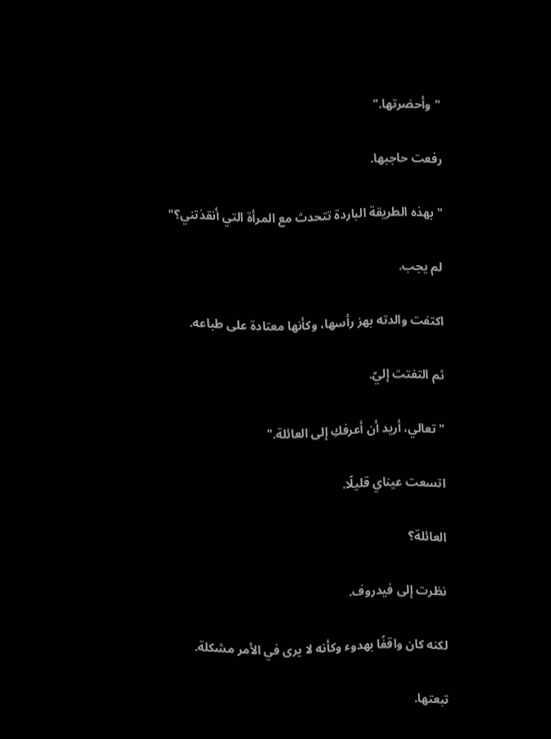"وأحضرتها."

رفعت حاجبها.

"بهذه الطريقة الباردة تتحدث مع المرأة التي أنقذتني؟"

لم يجب.

اكتفت والدته بهز رأسها، وكأنها معتادة على طباعه.

ثم التفتت إليّ.

"تعالي، أريد أن أعرفكِ إلى العائلة."

اتسعت عيناي قليلًا.

العائلة؟

نظرت إلى فيدروف.

لكنه كان واقفًا بهدوء وكأنه لا يرى في الأمر مشكلة.

تبعتها.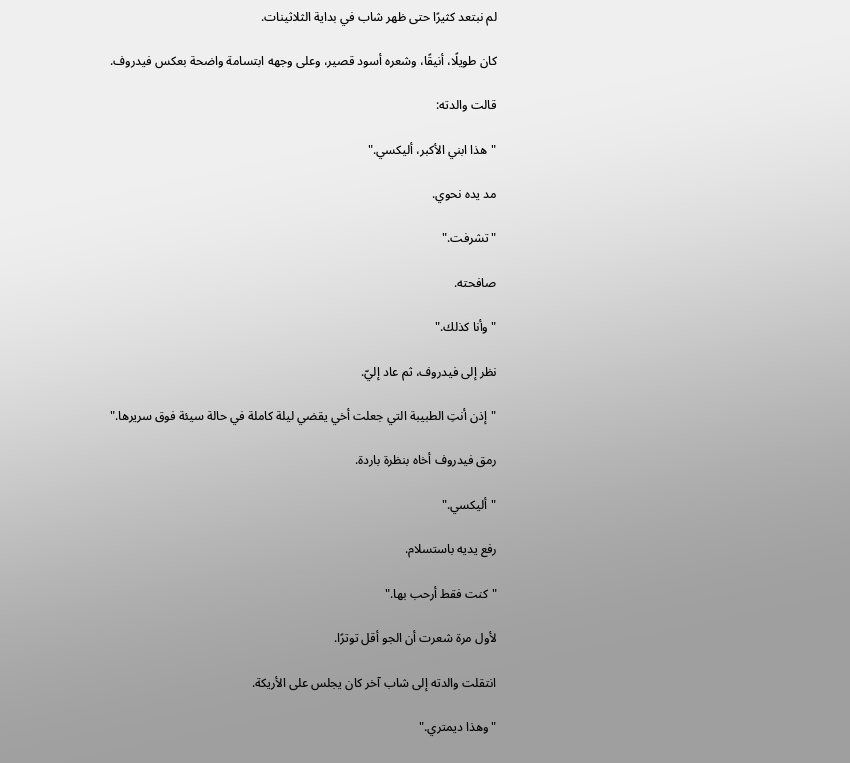لم نبتعد كثيرًا حتى ظهر شاب في بداية الثلاثينات.

كان طويلًا، أنيقًا، وشعره أسود قصير، وعلى وجهه ابتسامة واضحة بعكس فيدروف.

قالت والدته:

"هذا ابني الأكبر، أليكسي."

مد يده نحوي.

"تشرفت."

صافحته.

"وأنا كذلك."

نظر إلى فيدروف، ثم عاد إليّ.

"إذن أنتِ الطبيبة التي جعلت أخي يقضي ليلة كاملة في حالة سيئة فوق سريرها."

رمق فيدروف أخاه بنظرة باردة.

"أليكسي."

رفع يديه باستسلام.

"كنت فقط أرحب بها."

لأول مرة شعرت أن الجو أقل توترًا.

انتقلت والدته إلى شاب آخر كان يجلس على الأريكة.

"وهذا ديمتري."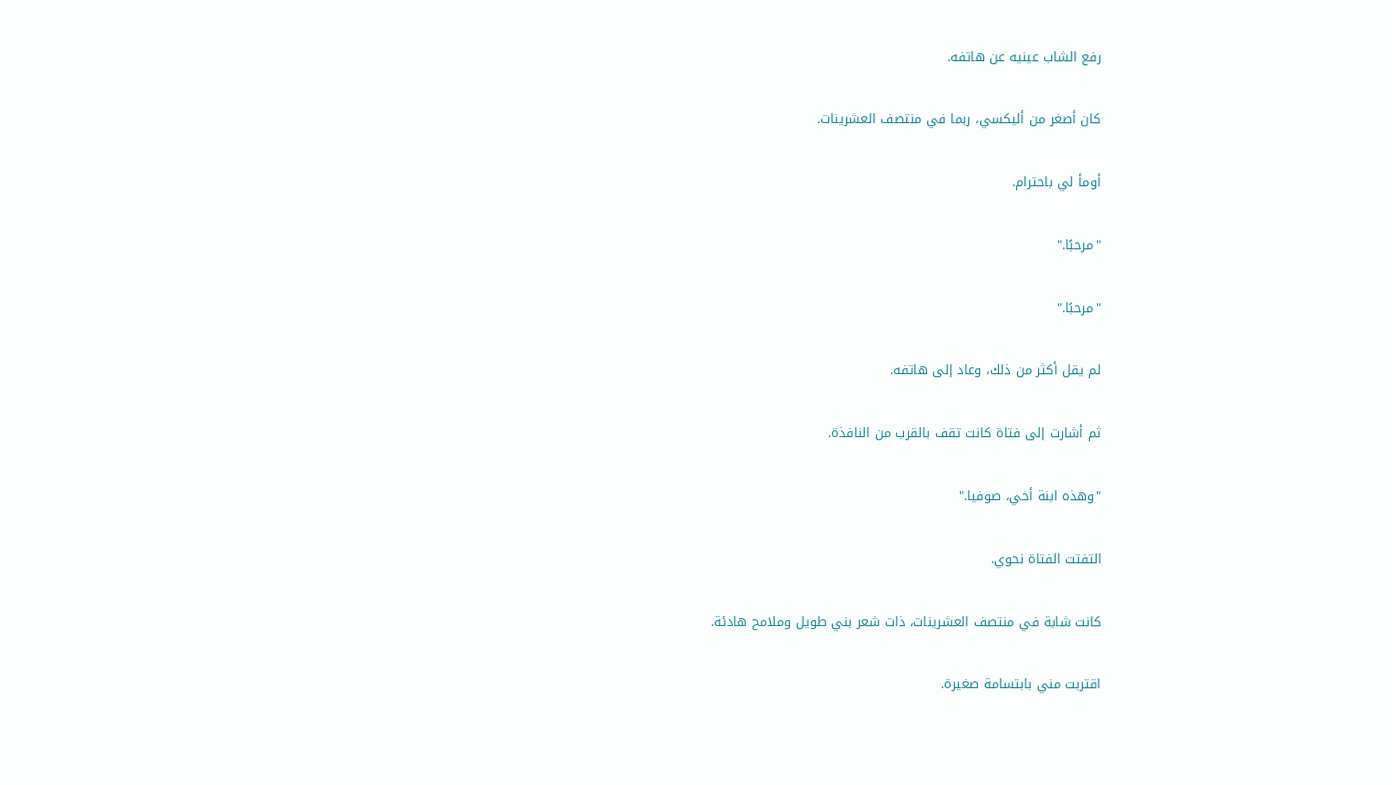رفع الشاب عينيه عن هاتفه.

كان أصغر من أليكسي، ربما في منتصف العشرينات.

أومأ لي باحترام.

"مرحبًا."

"مرحبًا."

لم يقل أكثر من ذلك، وعاد إلى هاتفه.

ثم أشارت إلى فتاة كانت تقف بالقرب من النافذة.

"وهذه ابنة أخي، صوفيا."

التفتت الفتاة نحوي.

كانت شابة في منتصف العشرينات، ذات شعر بني طويل وملامح هادئة.

اقتربت مني بابتسامة صغيرة.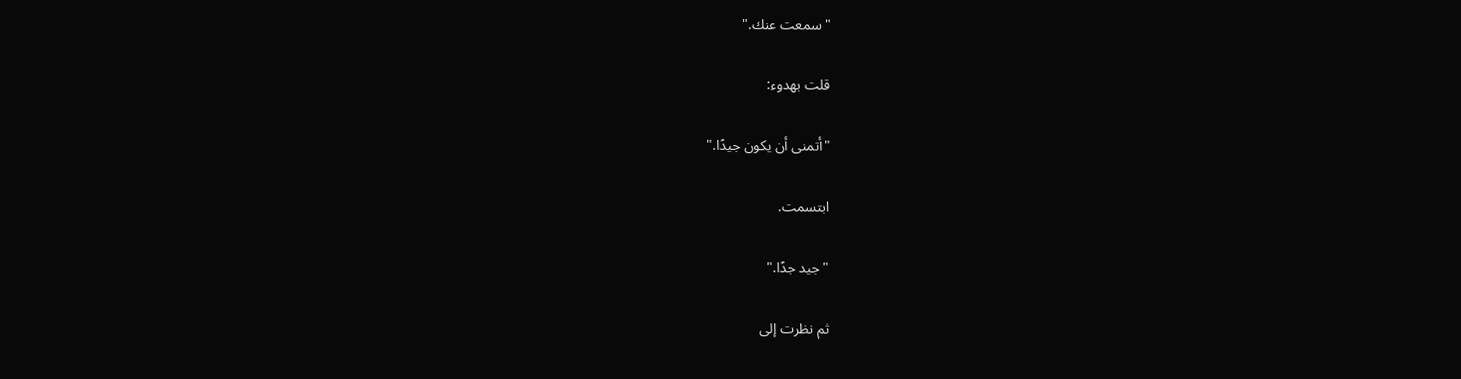"سمعت عنك."

قلت بهدوء:

"أتمنى أن يكون جيدًا."

ابتسمت.

"جيد جدًا."

ثم نظرت إلى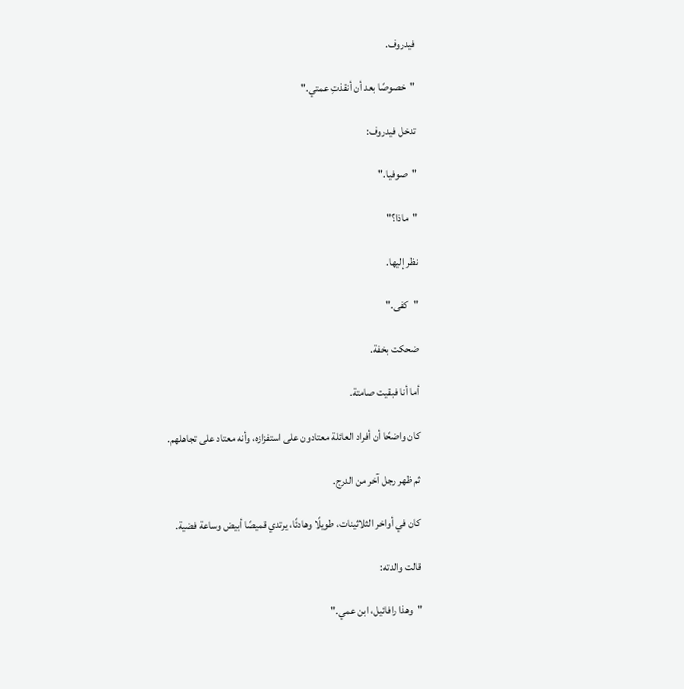فيدروف.

"خصوصًا بعد أن أنقذتِ عمتي."

تدخل فيدروف:

"صوفيا."

"ماذا؟"

نظر إليها.

"كفى."

ضحكت بخفة.

أما أنا فبقيت صامتة.

كان واضحًا أن أفراد العائلة معتادون على استفزازه، وأنه معتاد على تجاهلهم.

ثم ظهر رجل آخر من الدرج.

كان في أواخر الثلاثينات، طويلًا وهادئًا، يرتدي قميصًا أبيض وساعة فضية.

قالت والدته:

"وهذا رافائيل، ابن عمي."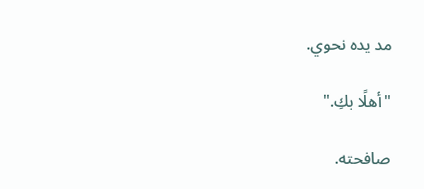مد يده نحوي.

"أهلًا بكِ."

صافحته.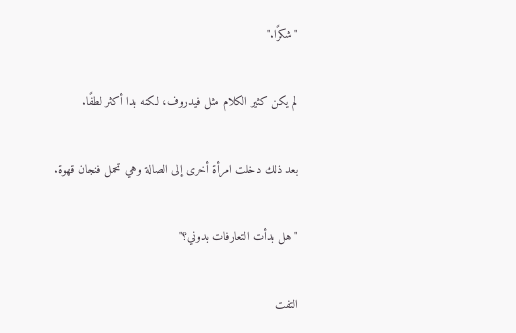"شكرًا."

لم يكن كثير الكلام مثل فيدروف، لكنه بدا أكثر لطفًا.

بعد ذلك دخلت امرأة أخرى إلى الصالة وهي تحمل فنجان قهوة.

"هل بدأت التعارفات بدوني؟"

التفت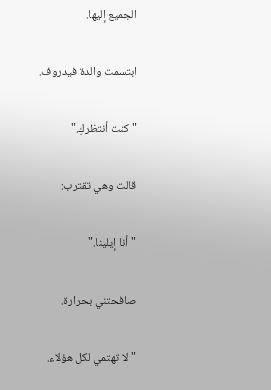الجميع إليها.

ابتسمت والدة فيدروف.

"كنت أنتظركِ."

قالت وهي تقترب:

"أنا إيلينا."

صافحتني بحرارة.

"لا تهتمي لكل هؤلاء.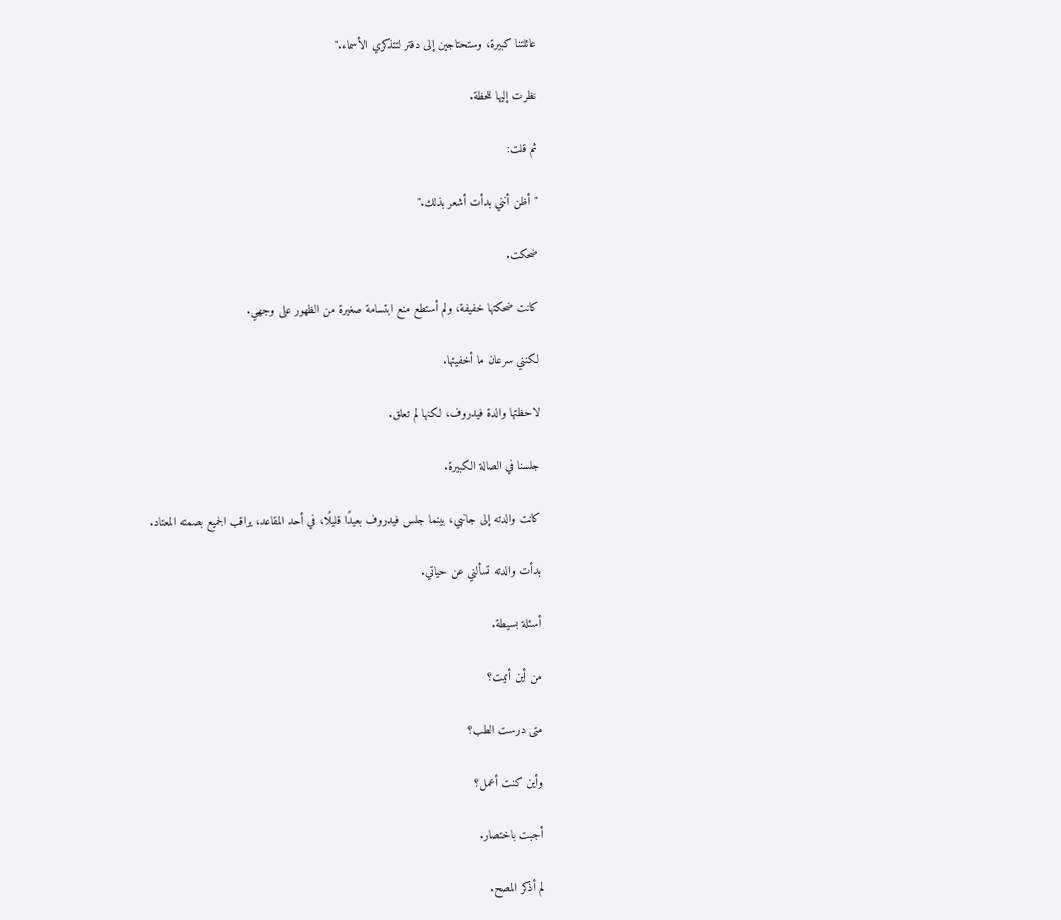عائلتنا كبيرة، وستحتاجين إلى دفتر لتتذكري الأسماء."

نظرت إليها للحظة.

ثم قلت:

"أظن أنني بدأت أشعر بذلك."

ضحكت.

كانت ضحكتها خفيفة، ولم أستطع منع ابتسامة صغيرة من الظهور على وجهي.

لكنني سرعان ما أخفيتها.

لاحظتها والدة فيدروف، لكنها لم تعلق.

جلسنا في الصالة الكبيرة.

كانت والدته إلى جانبي، بينما جلس فيدروف بعيدًا قليلًا، في أحد المقاعد، يراقب الجميع بصمته المعتاد.

بدأت والدته تسألني عن حياتي.

أسئلة بسيطة.

من أين أتيت؟

متى درست الطب؟

وأين كنت أعمل؟

أجبت باختصار.

لم أذكر المصح.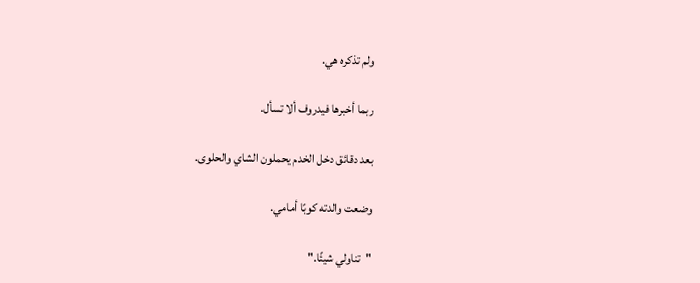ولم تذكره هي.

ربما أخبرها فيدروف ألا تسأل.

بعد دقائق دخل الخدم يحملون الشاي والحلوى.

وضعت والدته كوبًا أمامي.

"تناولي شيئًا."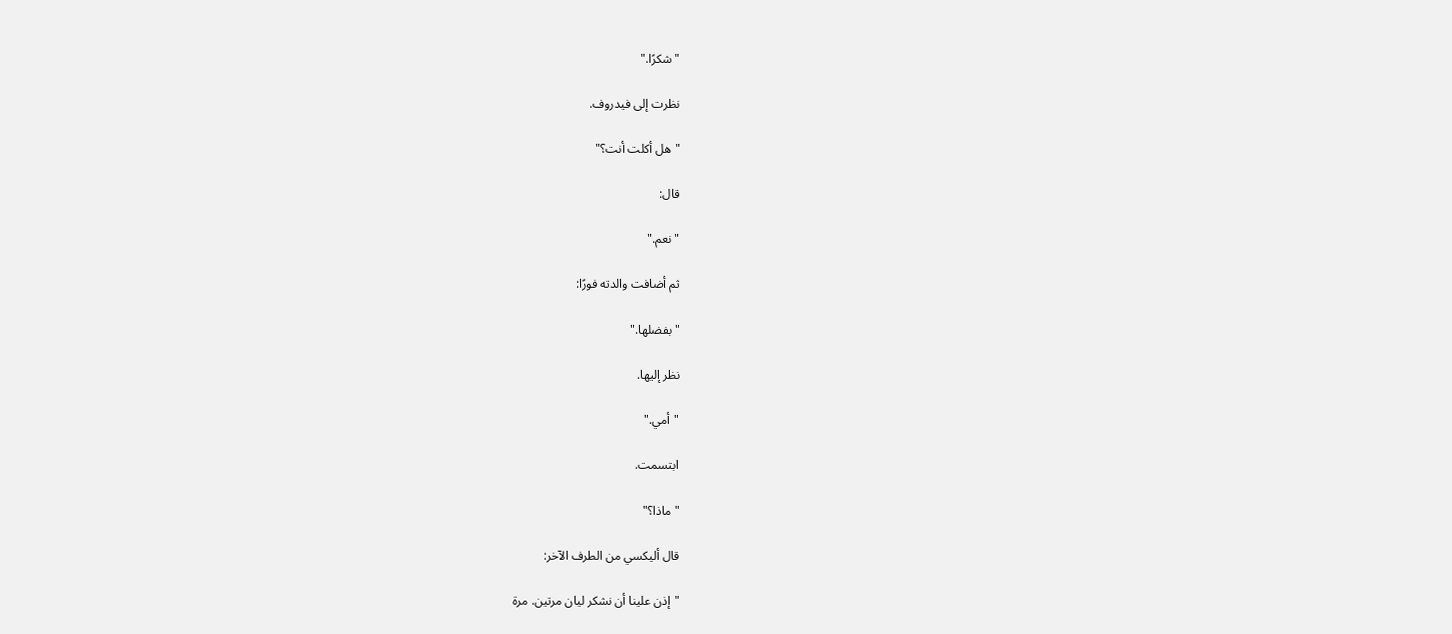"شكرًا."

نظرت إلى فيدروف.

"هل أكلت أنت؟"

قال:

"نعم."

ثم أضافت والدته فورًا:

"بفضلها."

نظر إليها.

"أمي."

ابتسمت.

"ماذا؟"

قال أليكسي من الطرف الآخر:

"إذن علينا أن نشكر ليان مرتين. مرة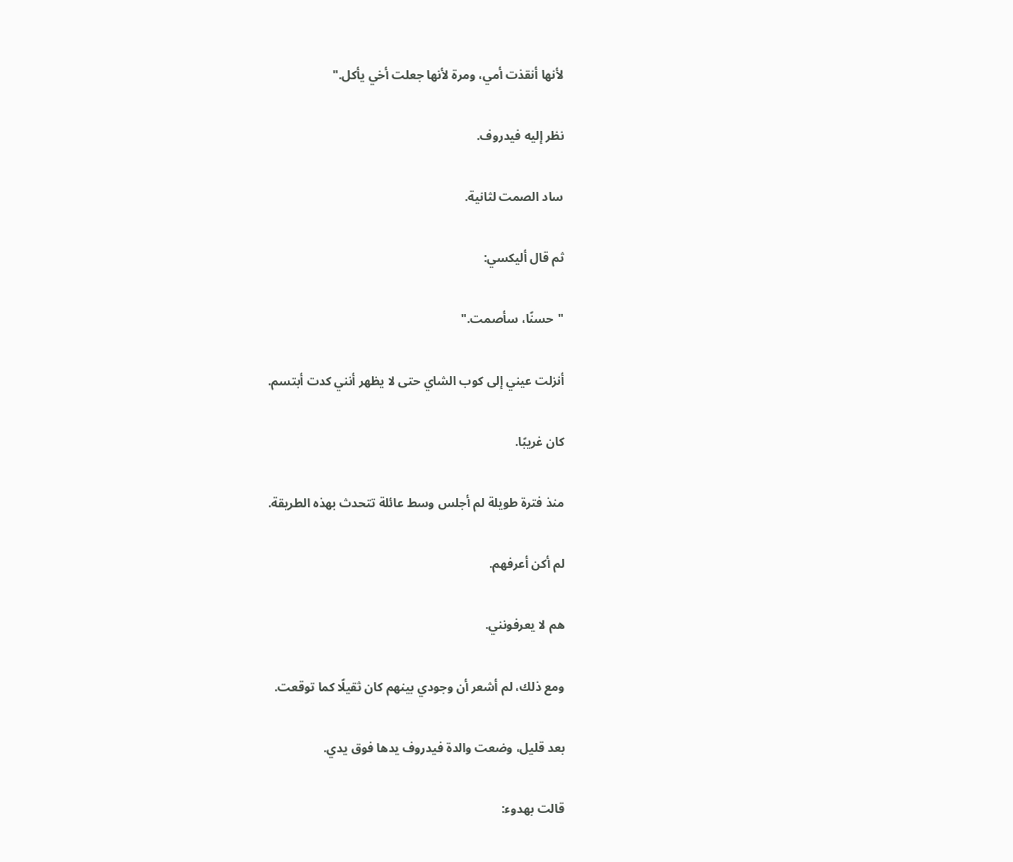لأنها أنقذت أمي، ومرة لأنها جعلت أخي يأكل."

نظر إليه فيدروف.

ساد الصمت لثانية.

ثم قال أليكسي:

"حسنًا، سأصمت."

أنزلت عيني إلى كوب الشاي حتى لا يظهر أنني كدت أبتسم.

كان غريبًا.

منذ فترة طويلة لم أجلس وسط عائلة تتحدث بهذه الطريقة.

لم أكن أعرفهم.

هم لا يعرفونني.

ومع ذلك، لم أشعر أن وجودي بينهم كان ثقيلًا كما توقعت.

بعد قليل، وضعت والدة فيدروف يدها فوق يدي.

قالت بهدوء: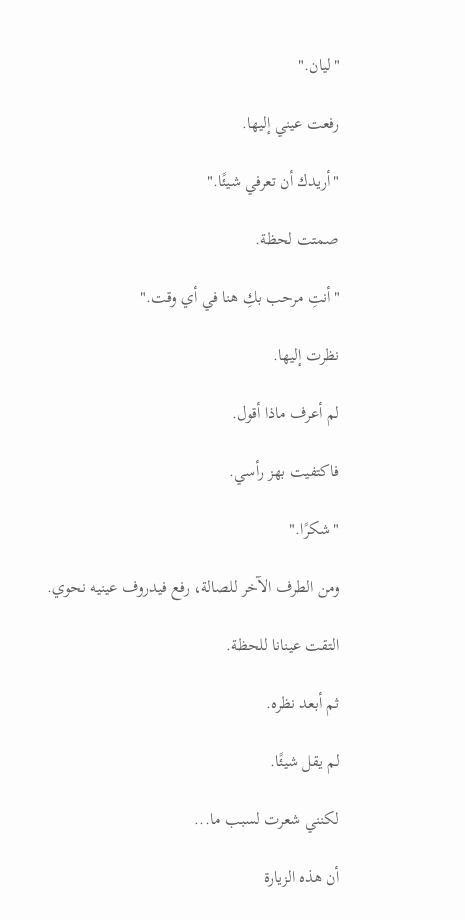"ليان."

رفعت عيني إليها.

"أريدك أن تعرفي شيئًا."

صمتت لحظة.

"أنتِ مرحب بكِ هنا في أي وقت."

نظرت إليها.

لم أعرف ماذا أقول.

فاكتفيت بهز رأسي.

"شكرًا."

ومن الطرف الآخر للصالة، رفع فيدروف عينيه نحوي.

التقت عينانا للحظة.

ثم أبعد نظره.

لم يقل شيئًا.

لكنني شعرت لسبب ما...

أن هذه الزيارة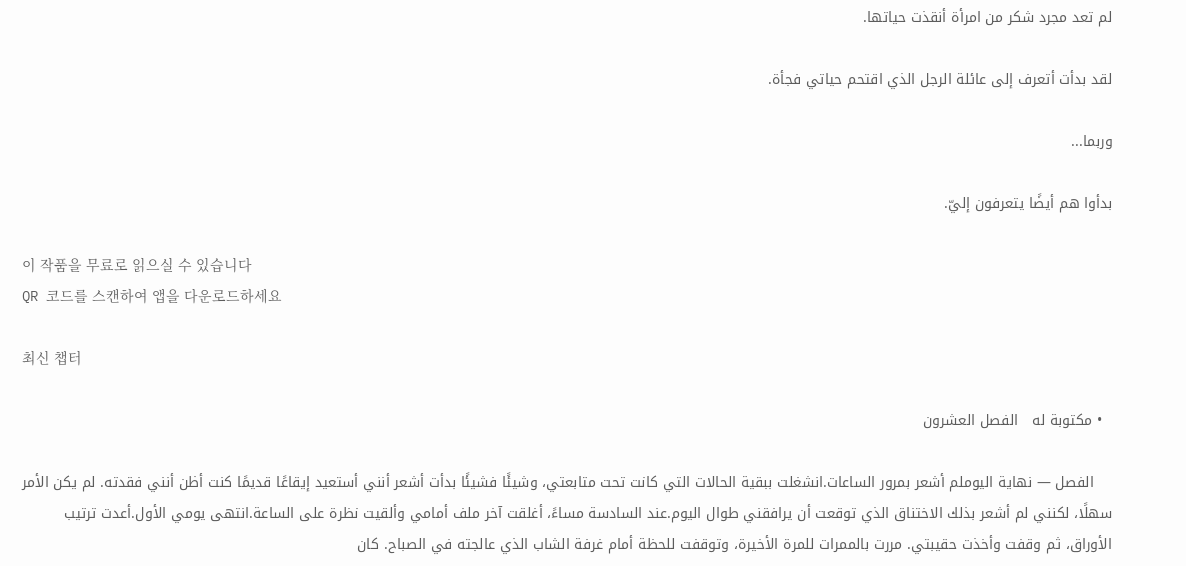لم تعد مجرد شكر من امرأة أنقذت حياتها.

لقد بدأت أتعرف إلى عائلة الرجل الذي اقتحم حياتي فجأة.

وربما...

بدأوا هم أيضًا يتعرفون إليّ.

이 작품을 무료로 읽으실 수 있습니다
QR 코드를 스캔하여 앱을 다운로드하세요

최신 챕터

  • مكتوبة له   الفصل العشرون

    الفصل — نهاية اليوملم أشعر بمرور الساعات.انشغلت ببقية الحالات التي كانت تحت متابعتي، وشيئًا فشيئًا بدأت أشعر أنني أستعيد إيقاعًا قديمًا كنت أظن أنني فقدته. لم يكن الأمر سهلًا، لكنني لم أشعر بذلك الاختناق الذي توقعت أن يرافقني طوال اليوم.عند السادسة مساءً، أغلقت آخر ملف أمامي وألقيت نظرة على الساعة.انتهى يومي الأول.أعدت ترتيب الأوراق، ثم وقفت وأخذت حقيبتي. مررت بالممرات للمرة الأخيرة، وتوقفت للحظة أمام غرفة الشاب الذي عالجته في الصباح. كان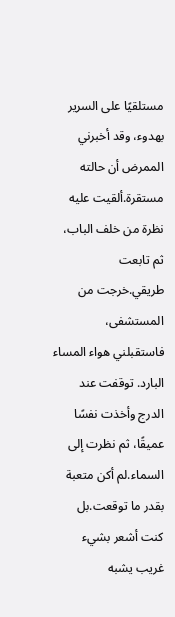مستلقيًا على السرير بهدوء، وقد أخبرني الممرض أن حالته مستقرة.ألقيت عليه نظرة من خلف الباب، ثم تابعت طريقي.خرجت من المستشفى، فاستقبلني هواء المساء البارد. توقفت عند الدرج وأخذت نفسًا عميقًا، ثم نظرت إلى السماء.لم أكن متعبة بقدر ما توقعت.بل كنت أشعر بشيء غريب يشبه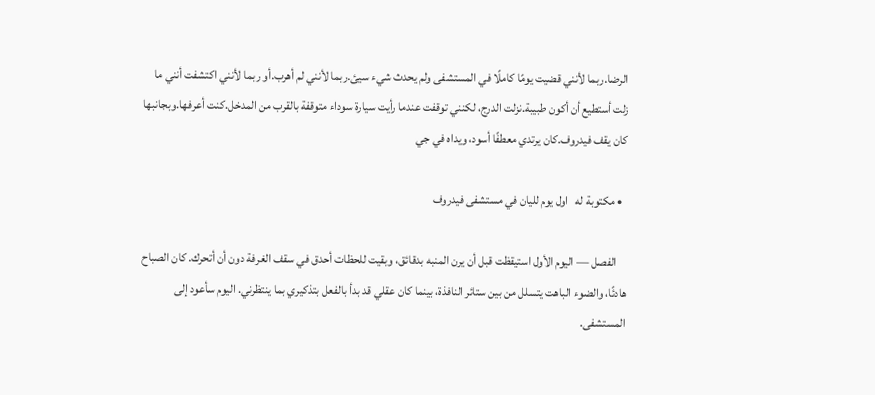الرضا.ربما لأنني قضيت يومًا كاملًا في المستشفى ولم يحدث شيء سيئ.ربما لأنني لم أهرب.أو ربما لأنني اكتشفت أنني ما زلت أستطيع أن أكون طبيبة.نزلت الدرج، لكنني توقفت عندما رأيت سيارة سوداء متوقفة بالقرب من المدخل.كنت أعرفها.وبجانبها كان يقف فيدروف.كان يرتدي معطفًا أسود، ويداه في جي

  • مكتوبة له   اول يوم لليان في مستشفى فيدروف

    الفصل — اليوم الأول استيقظت قبل أن يرن المنبه بدقائق، وبقيت للحظات أحدق في سقف الغرفة دون أن أتحرك. كان الصباح هادئًا، والضوء الباهت يتسلل من بين ستائر النافذة، بينما كان عقلي قد بدأ بالفعل بتذكيري بما ينتظرني. اليوم سأعود إلى المستشفى.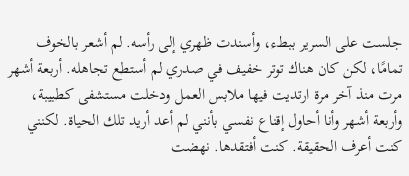جلست على السرير ببطء، وأسندت ظهري إلى رأسه. لم أشعر بالخوف تمامًا، لكن كان هناك توتر خفيف في صدري لم أستطع تجاهله. أربعة أشهر مرت منذ آخر مرة ارتديت فيها ملابس العمل ودخلت مستشفى كطبيبة، وأربعة أشهر وأنا أحاول إقناع نفسي بأنني لم أعد أريد تلك الحياة. لكنني كنت أعرف الحقيقة. كنت أفتقدها. نهضت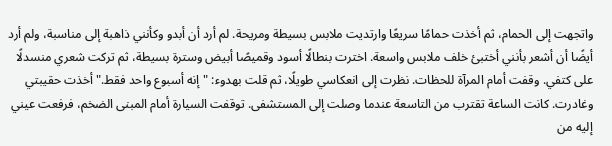واتجهت إلى الحمام، ثم أخذت حمامًا سريعًا وارتديت ملابس بسيطة ومريحة. لم أرد أن أبدو وكأنني ذاهبة إلى مناسبة، ولم أرد أيضًا أن أشعر بأنني أختبئ خلف ملابس واسعة. اخترت بنطالًا أسود وقميصًا أبيض وسترة بسيطة، ثم تركت شعري منسدلًا على كتفي. وقفت أمام المرآة للحظات. نظرت إلى انعكاسي طويلًا، ثم قلت بهدوء: "إنه أسبوع واحد فقط." أخذت حقيبتي وغادرت. كانت الساعة تقترب من التاسعة عندما وصلت إلى المستشفى. توقفت السيارة أمام المبنى الضخم، فرفعت عيني إليه من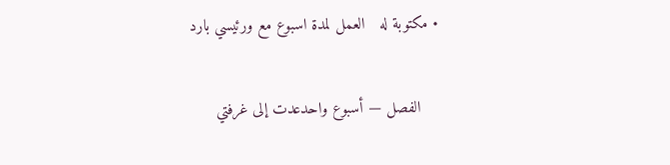• مكتوبة له   العمل لمدة اسبوع مع ورئيسي بارد

    الفصل — أسبوع واحدعدت إلى غرفتي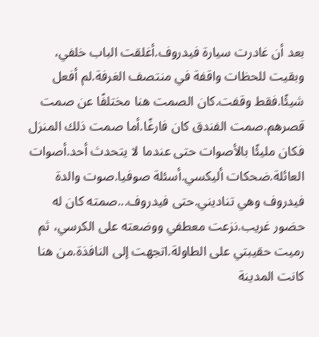بعد أن غادرت سيارة فيدروف.أغلقت الباب خلفي، وبقيت للحظات واقفة في منتصف الغرفة.لم أفعل شيئًا.فقط وقفت.كان الصمت هنا مختلفًا عن صمت قصرهم.صمت الفندق كان فارغًا.أما صمت ذلك المنزل فكان مليئًا بالأصوات حتى عندما لا يتحدث أحد.أصوات العائلة.ضحكات أليكسي.أسئلة صوفيا.صوت والدة فيدروف وهي تناديني.حتى فيدروف...صمته كان له حضور غريب.نزعت معطفي ووضعته على الكرسي، ثم رميت حقيبتي على الطاولة.اتجهت إلى النافذة.من هنا كانت المدينة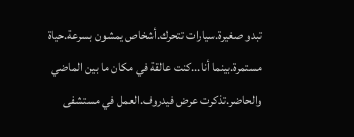تبدو صغيرة.سيارات تتحرك.أشخاص يمشون بسرعة.حياة مستمرة.بينما أنا...كنت عالقة في مكان ما بين الماضي والحاضر.تذكرت عرض فيدروف.العمل في مستشفى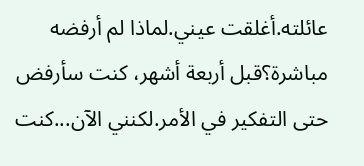عائلته.أغلقت عيني.لماذا لم أرفضه مباشرة؟قبل أربعة أشهر، كنت سأرفض حتى التفكير في الأمر.لكنني الآن...كنت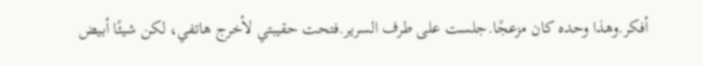أفكر.وهذا وحده كان مزعجًا.جلست على طرف السرير.فتحت حقيبتي لأخرج هاتفي، لكن شيئًا أبيض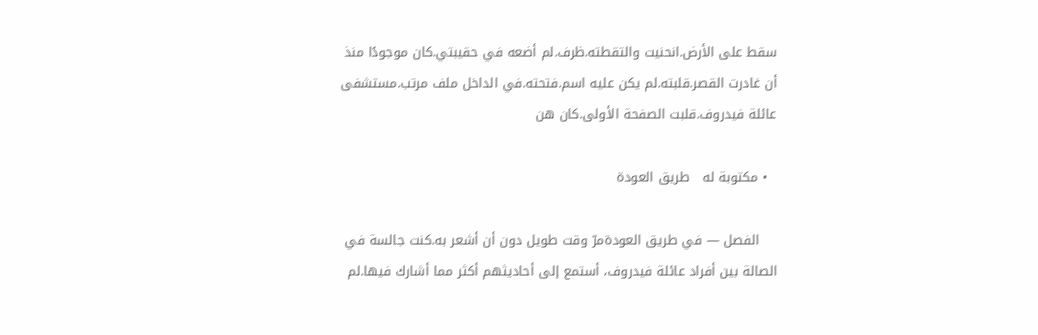سقط على الأرض.انحنيت والتقطته.ظرف.لم أضعه في حقيبتي.كان موجودًا منذ أن غادرت القصر.قلبته.لم يكن عليه اسم.فتحته.في الداخل ملف مرتب.مستشفى عائلة فيدروف.قلبت الصفحة الأولى.كان هن

  • مكتوبة له   طريق العودة

    الفصل — في طريق العودةمرّ وقت طويل دون أن أشعر به.كنت جالسة في الصالة بين أفراد عائلة فيدروف، أستمع إلى أحاديثهم أكثر مما أشارك فيها.لم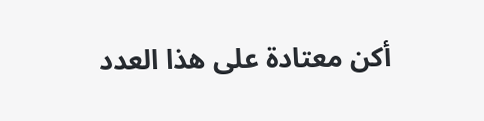أكن معتادة على هذا العدد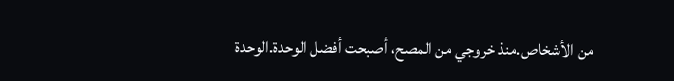من الأشخاص.منذ خروجي من المصح، أصبحت أفضل الوحدة.الوحدة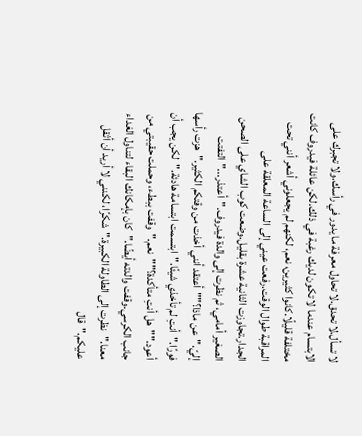لا تسأل.لا تحدق.لا تحاول معرفة ما يدور في رأسك.ولا تجبرك على الابتسام عندما لا تكون لديك رغبة في ذلك.لكن عائلة فيدروف كانت مختلفة قليلًا.كانوا كثيرين، نعم، لكنهم لم يجعلوني أشعر أنني تحت المراقبة طوال الوقت.رفعت عيني إلى الساعة المعلقة على الجدار.تجاوزت الثانية عشرة بقليل.وضعت كوب الشاي على الصحن الصغير أمامي، ثم نظرت إلى والدة فيدروف."أعتذر..."التفتت إليّ."عن ماذا؟""أعتقد أنني أخذت من وقتكم الكثير."هزت رأسها فورًا."أنتِ لم تأخذي شيئًا."ابتسمت ابتسامة هادئة."لكن يجب أن أعود.""هل أنتِ متأكدة؟""نعم."وقفت ببطء، وحملت حقيبتي من جانب الكرسي.وقفت والدته أيضًا."كان بإمكانك البقاء لتناول الغداء معنا."نظرت إلى الطاولة الكبيرة."شكرًا، لكنني لا أريد أن أثقل عليكم."قال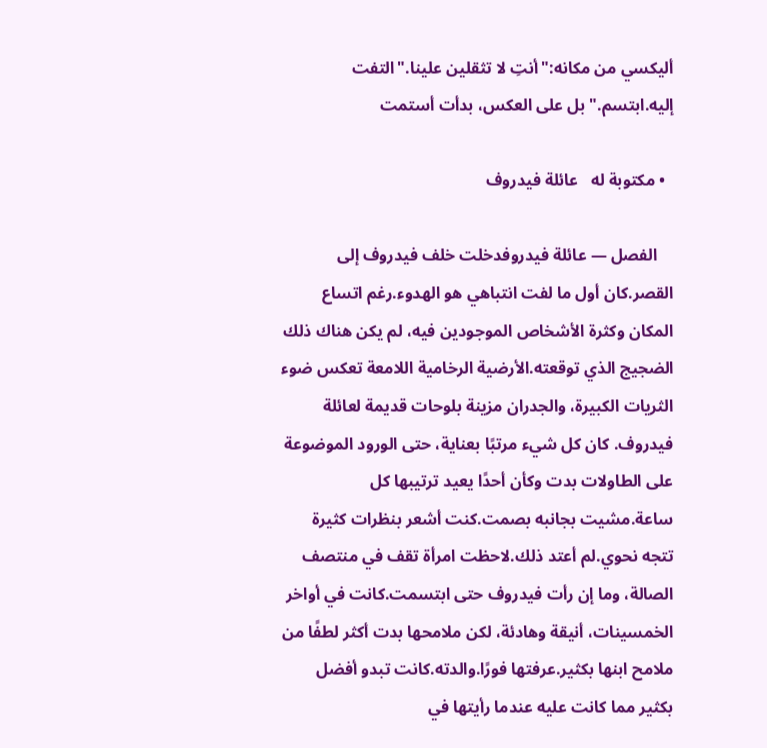أليكسي من مكانه:"أنتِ لا تثقلين علينا."التفت إليه.ابتسم."بل على العكس، بدأت أستمت

  • مكتوبة له   عائلة فيدروف

    الفصل — عائلة فيدروفدخلت خلف فيدروف إلى القصر.كان أول ما لفت انتباهي هو الهدوء.رغم اتساع المكان وكثرة الأشخاص الموجودين فيه، لم يكن هناك ذلك الضجيج الذي توقعته.الأرضية الرخامية اللامعة تعكس ضوء الثريات الكبيرة، والجدران مزينة بلوحات قديمة لعائلة فيدروف. كان كل شيء مرتبًا بعناية، حتى الورود الموضوعة على الطاولات بدت وكأن أحدًا يعيد ترتيبها كل ساعة.مشيت بجانبه بصمت.كنت أشعر بنظرات كثيرة تتجه نحوي.لم أعتد ذلك.لاحظت امرأة تقف في منتصف الصالة، وما إن رأت فيدروف حتى ابتسمت.كانت في أواخر الخمسينات، أنيقة وهادئة، لكن ملامحها بدت أكثر لطفًا من ملامح ابنها بكثير.عرفتها فورًا.والدته.كانت تبدو أفضل بكثير مما كانت عليه عندما رأيتها في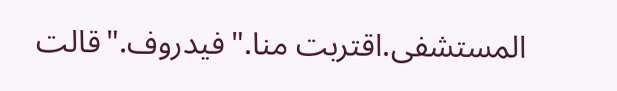المستشفى.اقتربت منا."فيدروف."قالت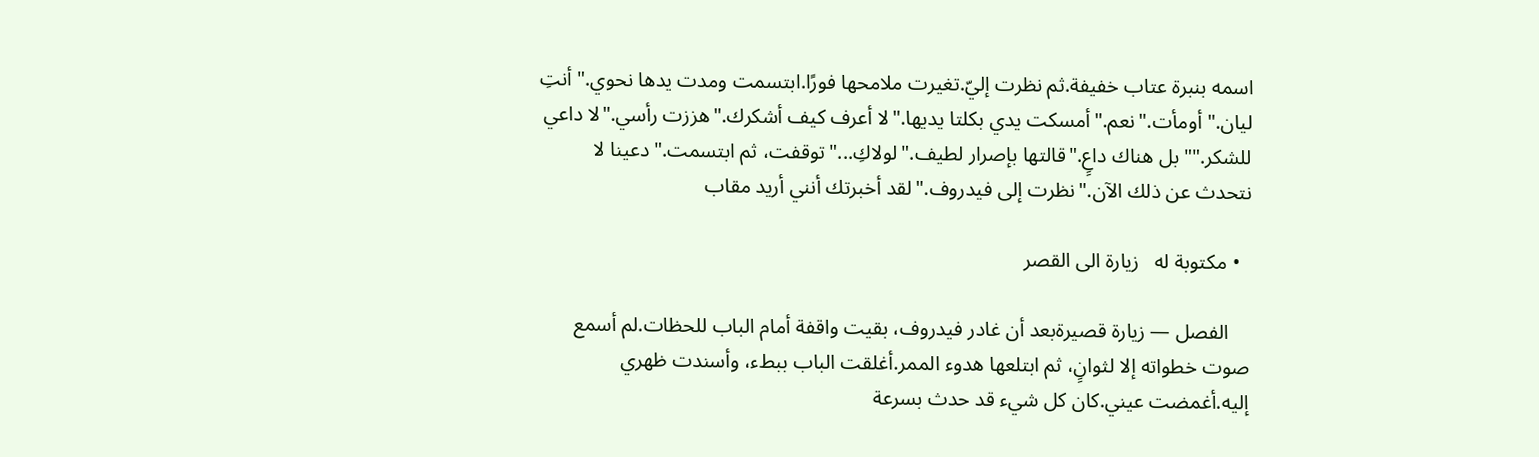اسمه بنبرة عتاب خفيفة.ثم نظرت إليّ.تغيرت ملامحها فورًا.ابتسمت ومدت يدها نحوي."أنتِ ليان."أومأت."نعم."أمسكت يدي بكلتا يديها."لا أعرف كيف أشكرك."هززت رأسي."لا داعي للشكر.""بل هناك داعٍ."قالتها بإصرار لطيف."لولاكِ..."توقفت، ثم ابتسمت."دعينا لا نتحدث عن ذلك الآن."نظرت إلى فيدروف."لقد أخبرتك أنني أريد مقاب

  • مكتوبة له   زيارة الى القصر

    الفصل — زيارة قصيرةبعد أن غادر فيدروف، بقيت واقفة أمام الباب للحظات.لم أسمع صوت خطواته إلا لثوانٍ، ثم ابتلعها هدوء الممر.أغلقت الباب ببطء، وأسندت ظهري إليه.أغمضت عيني.كان كل شيء قد حدث بسرعة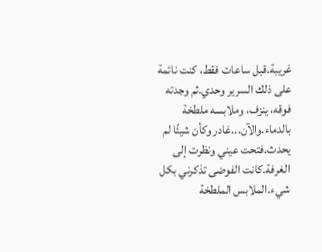غريبة.قبل ساعات فقط، كنت نائمة على ذلك السرير وحدي.ثم وجدته فوقه، ينزف، وملابسه ملطخة بالدماء.والآن...غادر وكأن شيئًا لم يحدث.فتحت عيني ونظرت إلى الغرفة.كانت الفوضى تذكرني بكل شيء.الملابس الملطخة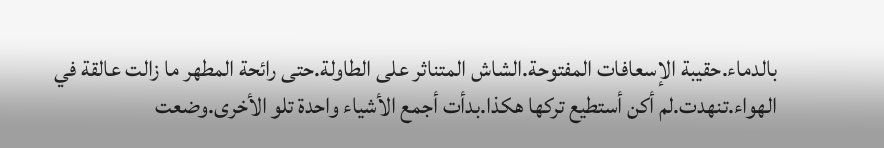بالدماء.حقيبة الإسعافات المفتوحة.الشاش المتناثر على الطاولة.حتى رائحة المطهر ما زالت عالقة في الهواء.تنهدت.لم أكن أستطيع تركها هكذا.بدأت أجمع الأشياء واحدة تلو الأخرى.وضعت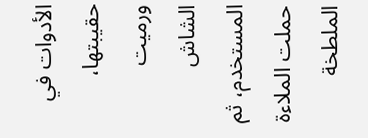الأدوات في حقيبتها، ورميت الشاش المستخدم، ثم حملت الملاءة الملطخة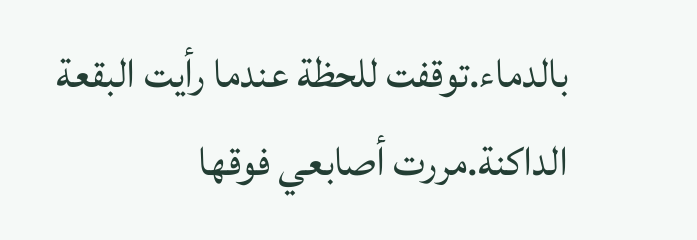بالدماء.توقفت للحظة عندما رأيت البقعة الداكنة.مررت أصابعي فوقها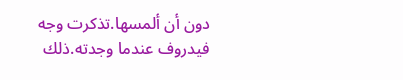دون أن ألمسها.تذكرت وجه فيدروف عندما وجدته.ذلك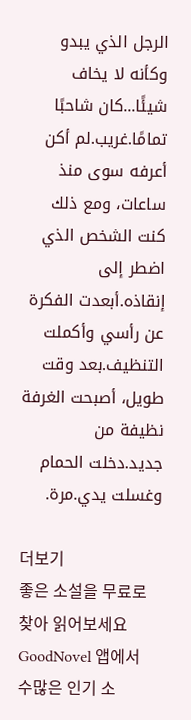الرجل الذي يبدو وكأنه لا يخاف شيئًا...كان شاحبًا تمامًا.غريب.لم أكن أعرفه سوى منذ ساعات، ومع ذلك كنت الشخص الذي اضطر إلى إنقاذه.أبعدت الفكرة عن رأسي وأكملت التنظيف.بعد وقت طويل، أصبحت الغرفة نظيفة من جديد.دخلت الحمام وغسلت يدي.مرة.

더보기
좋은 소설을 무료로 찾아 읽어보세요
GoodNovel 앱에서 수많은 인기 소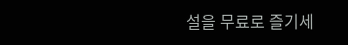설을 무료로 즐기세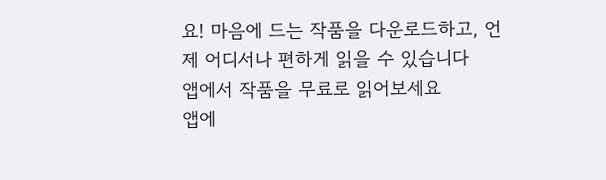요! 마음에 드는 작품을 다운로드하고, 언제 어디서나 편하게 읽을 수 있습니다
앱에서 작품을 무료로 읽어보세요
앱에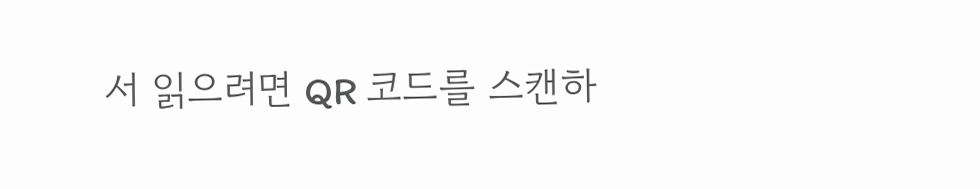서 읽으려면 QR 코드를 스캔하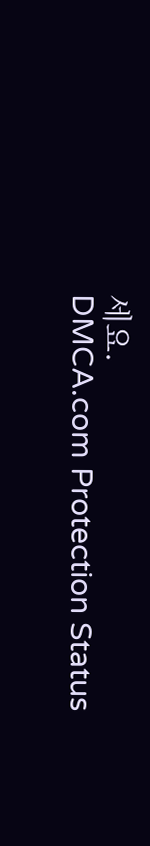세요.
DMCA.com Protection Status